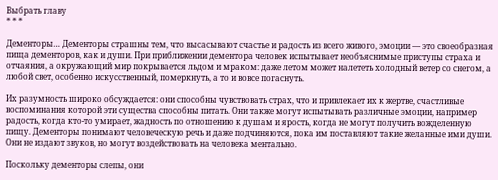Выбрать главу
* * *

Дементоры… Дементоры страшны тем, что высасывают счастье и радость из всего живого, эмоции — это своеобразная пища дементоров, как и души. При приближении дементора человек испытывает необъяснимые приступы страха и отчаяния, а окружающий мир покрывается льдом и мраком: даже летом может налететь холодный ветер со снегом, а любой свет, особенно искусственный, померкнуть, а то и вовсе погаснуть.

Их разумность широко обсуждается: они способны чувствовать страх, что и привлекает их к жертве, счастливые воспоминания которой эти существа способны питать. Они также могут испытывать различные эмоции, например радость, когда кто-то умирает, жадность по отношению к душам и ярость, когда не могут получить вожделенную пищу. Дементоры понимают человеческую речь и даже подчиняются, пока им поставляют такие желанные ими души. Они не издают звуков, но могут воздействовать на человека ментально.

Поскольку дементоры слепы, они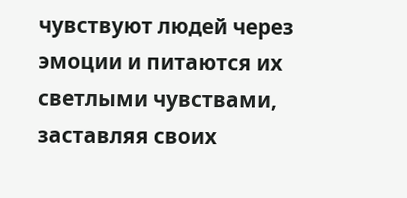чувствуют людей через эмоции и питаются их светлыми чувствами, заставляя своих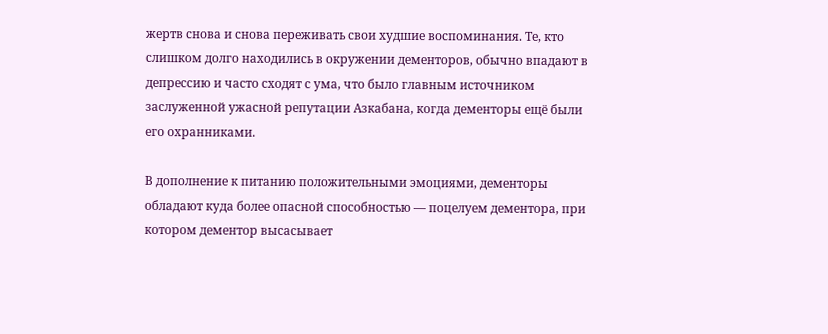жертв снова и снова переживать свои худшие воспоминания. Те, кто слишком долго находились в окружении дементоров, обычно впадают в депрессию и часто сходят с ума, что было главным источником заслуженной ужасной репутации Азкабана, когда дементоры ещё были его охранниками.

В дополнение к питанию положительными эмоциями, дементоры обладают куда более опасной способностью — поцелуем дементора, при котором дементор высасывает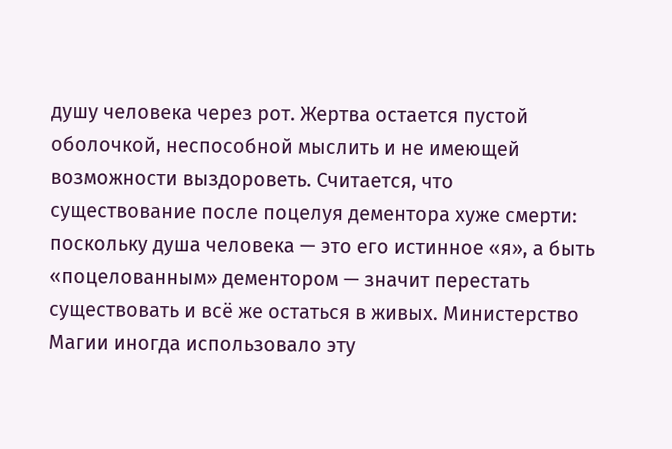душу человека через рот. Жертва остается пустой оболочкой, неспособной мыслить и не имеющей возможности выздороветь. Считается, что существование после поцелуя дементора хуже смерти: поскольку душа человека — это его истинное «я», а быть «поцелованным» дементором — значит перестать существовать и всё же остаться в живых. Министерство Магии иногда использовало эту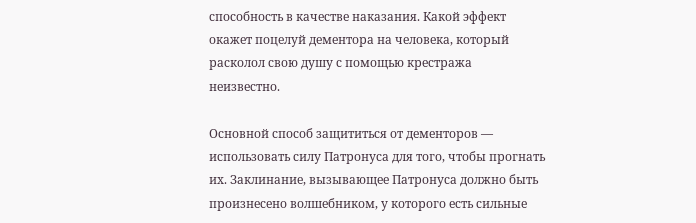способность в качестве наказания. Какой эффект окажет поцелуй дементора на человека, который расколол свою душу с помощью крестража неизвестно.

Основной способ защититься от дементоров — использовать силу Патронуса для того, чтобы прогнать их. Заклинание, вызывающее Патронуса должно быть произнесено волшебником, у которого есть сильные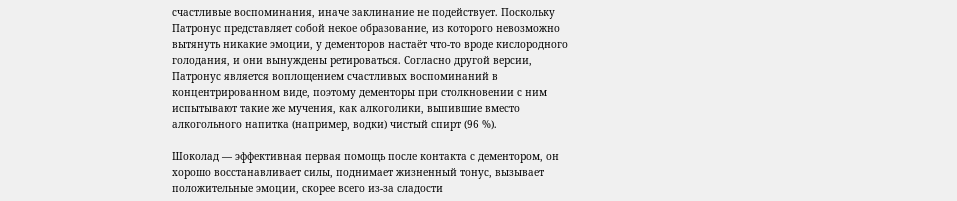счастливые воспоминания, иначе заклинание не подействует. Поскольку Патронус представляет собой некое образование, из которого невозможно вытянуть никакие эмоции, у дементоров настаёт что-то вроде кислородного голодания, и они вынуждены ретироваться. Согласно другой версии, Патронус является воплощением счастливых воспоминаний в концентрированном виде, поэтому дементоры при столкновении с ним испытывают такие же мучения, как алкоголики, выпившие вместо алкогольного напитка (например, водки) чистый спирт (96 %).

Шоколад — эффективная первая помощь после контакта с дементором, он хорошо восстанавливает силы, поднимает жизненный тонус, вызывает положительные эмоции, скорее всего из-за сладости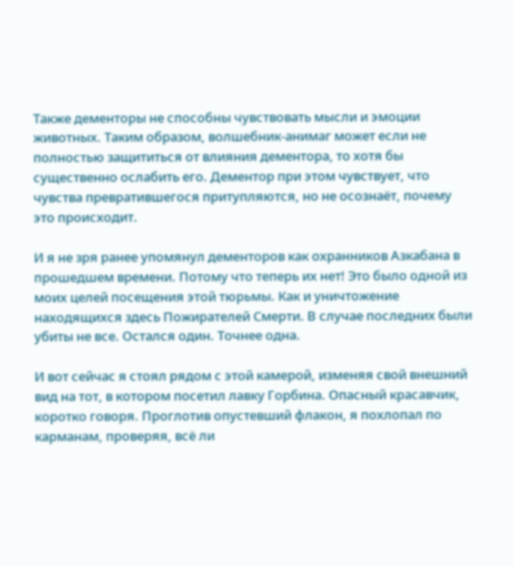Также дементоры не способны чувствовать мысли и эмоции животных. Таким образом, волшебник-анимаг может если не полностью защититься от влияния дементора, то хотя бы существенно ослабить его. Дементор при этом чувствует, что чувства превратившегося притупляются, но не осознаёт, почему это происходит.

И я не зря ранее упомянул дементоров как охранников Азкабана в прошедшем времени. Потому что теперь их нет! Это было одной из моих целей посещения этой тюрьмы. Как и уничтожение находящихся здесь Пожирателей Смерти. В случае последних были убиты не все. Остался один. Точнее одна.

И вот сейчас я стоял рядом с этой камерой, изменяя свой внешний вид на тот, в котором посетил лавку Горбина. Опасный красавчик, коротко говоря. Проглотив опустевший флакон, я похлопал по карманам, проверяя, всё ли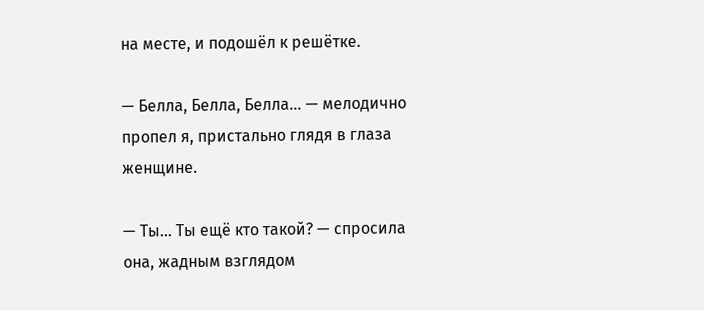на месте, и подошёл к решётке.

— Белла, Белла, Белла… — мелодично пропел я, пристально глядя в глаза женщине.

— Ты… Ты ещё кто такой? — спросила она, жадным взглядом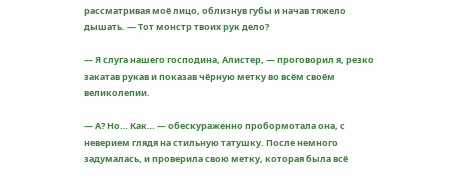рассматривая моё лицо, облизнув губы и начав тяжело дышать. — Тот монстр твоих рук дело?

— Я слуга нашего господина, Алистер, — проговорил я, резко закатав рукав и показав чёрную метку во всём своём великолепии.

— А? Но… Как… — обескураженно пробормотала она, с неверием глядя на стильную татушку. После немного задумалась, и проверила свою метку, которая была всё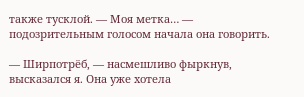также тусклой. — Моя метка… — подозрительным голосом начала она говорить.

— Ширпотрёб, — насмешливо фыркнув, высказался я. Она уже хотела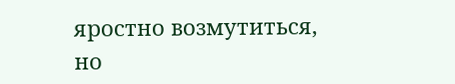яростно возмутиться, но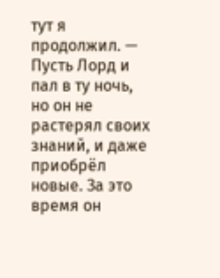тут я продолжил. — Пусть Лорд и пал в ту ночь, но он не растерял своих знаний, и даже приобрёл новые. За это время он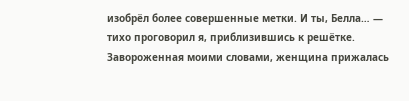изобрёл более совершенные метки. И ты, Белла… — тихо проговорил я, приблизившись к решётке. Завороженная моими словами, женщина прижалась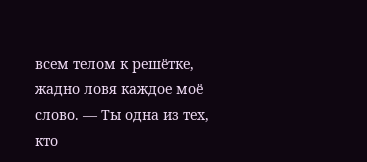всем телом к решётке, жадно ловя каждое моё слово. — Ты одна из тех, кто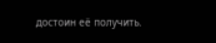достоин её получить.